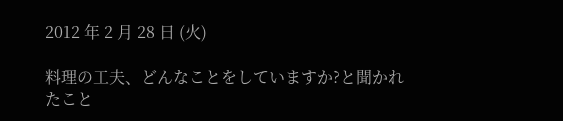2012 年 2 月 28 日 (火)

料理の工夫、どんなことをしていますか?と聞かれたこと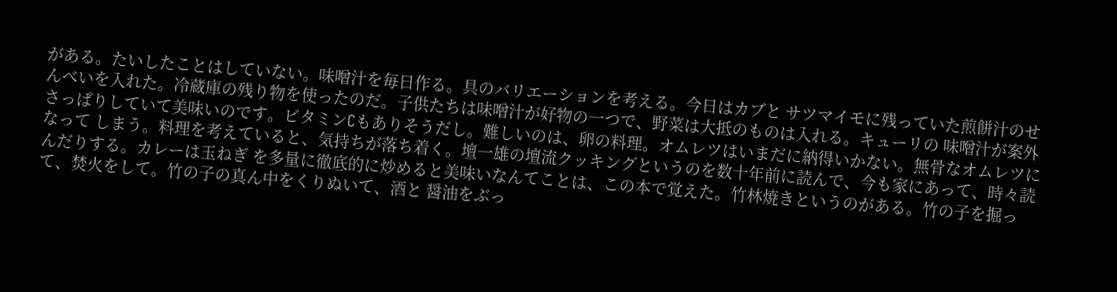がある。たいしたことはしていない。味噌汁を毎日作る。具のバリエーションを考える。今日はカブと サツマイモに残っていた煎餅汁のせんべいを入れた。冷蔵庫の残り物を使ったのだ。子供たちは味噌汁が好物の一つで、野菜は大抵のものは入れる。キューリの 味噌汁が案外さっぱりしていて美味いのです。ビタミンCもありそうだし。難しいのは、卵の料理。オムレツはいまだに納得いかない。無骨なオムレツになって しまう。料理を考えていると、気持ちが落ち着く。壇一雄の壇流クッキングというのを数十年前に読んで、今も家にあって、時々読んだりする。カレーは玉ねぎ を多量に徹底的に炒めると美味いなんてことは、この本で覚えた。竹林焼きというのがある。竹の子を掘って、焚火をして。竹の子の真ん中をくりぬいて、酒と 醤油をぶっ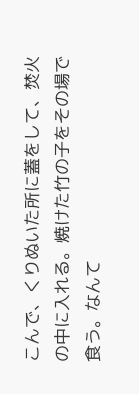こんで、くりぬいた所に蓋をして、焚火の中に入れる。焼けた竹の子をその場で食う。なんて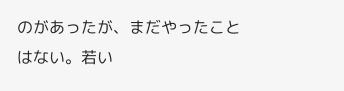のがあったが、まだやったことはない。若い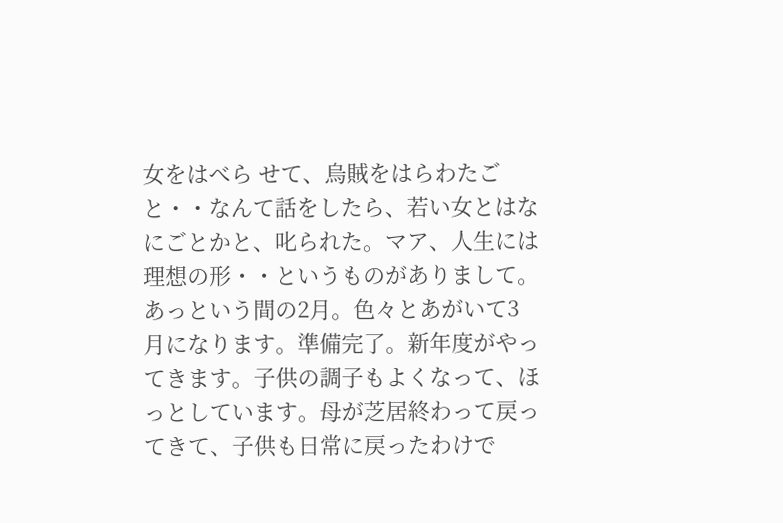女をはべら せて、烏賊をはらわたごと・・なんて話をしたら、若い女とはなにごとかと、叱られた。マア、人生には理想の形・・というものがありまして。
あっという間の2月。色々とあがいて3月になります。準備完了。新年度がやってきます。子供の調子もよくなって、ほっとしています。母が芝居終わって戻ってきて、子供も日常に戻ったわけで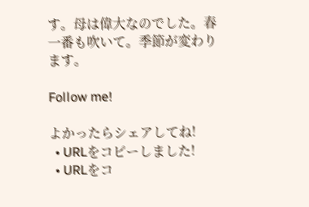す。母は偉大なのでした。春一番も吹いて。季節が変わります。

Follow me!

よかったらシェアしてね!
  • URLをコピーしました!
  • URLをコ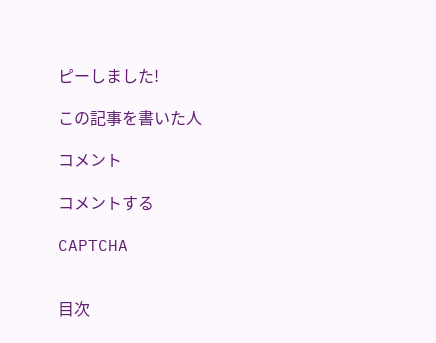ピーしました!

この記事を書いた人

コメント

コメントする

CAPTCHA


目次